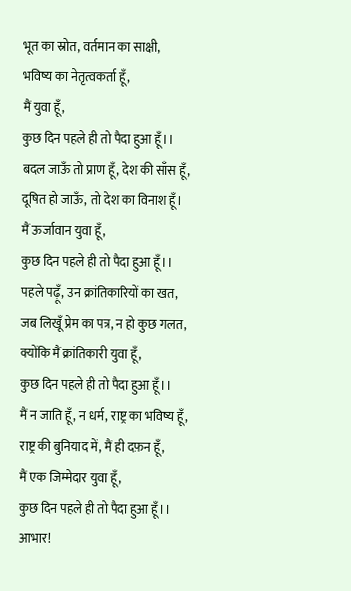भूत का स्रोत, वर्तमान का साक्षी,
भविष्य का नेतृत्वकर्ता हूँ,
मैं युवा हूँ,
कुछ दिन पहले ही तो पैदा हुआ हूँ।।
बदल जाऊँ तो प्राण हूँ, देश की साँस हूँ,
दूषित हो जाऊँ, तो देश का विनाश हूँ।
मैं ऊर्जावान युवा हूँ,
कुछ दिन पहले ही तो पैदा हुआ हूँ।।
पहले पढ़ूँ, उन क्रांतिकारियों का खत,
जब लिखूँ प्रेम का पत्र, न हो कुछ गलत,
क्योंकि मैं क्रांतिकारी युवा हूँ,
कुछ दिन पहले ही तो पैदा हुआ हूँ।।
मैं न जाति हूँ, न धर्म, राष्ट्र का भविष्य हूँ,
राष्ट्र की बुनियाद में, मैं ही दफ़न हूँ,
मैं एक जिम्मेदार युवा हूँ,
कुछ दिन पहले ही तो पैदा हुआ हूँ।।
आभार!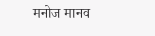मनोज मानव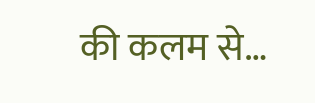की कलम से…